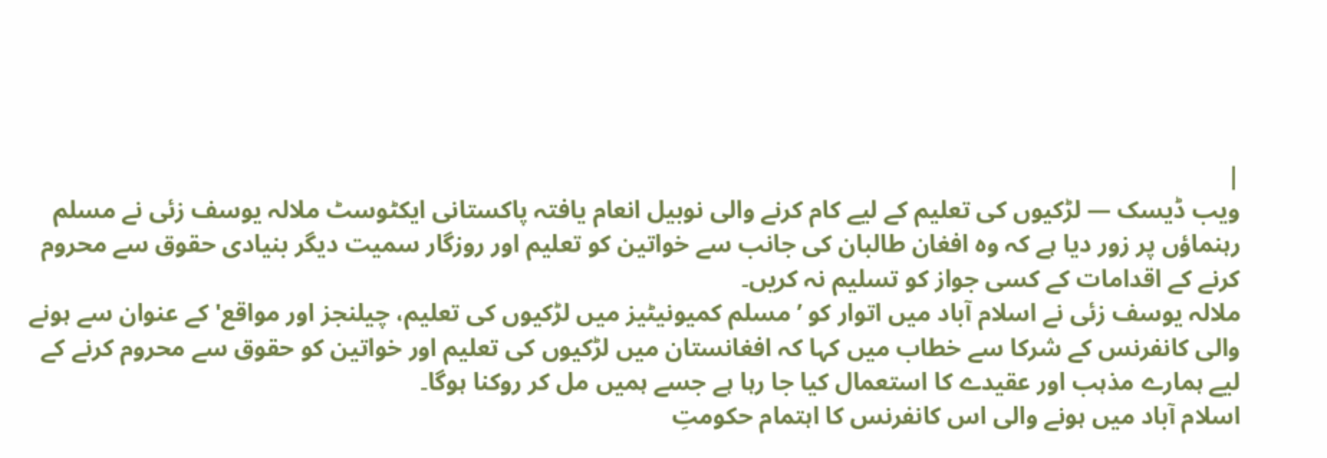|
ویب ڈیسک — لڑکیوں کی تعلیم کے لیے کام کرنے والی نوبیل انعام یافتہ پاکستانی ایکٹوسٹ ملالہ یوسف زئی نے مسلم رہنماؤں پر زور دیا ہے کہ وہ افغان طالبان کی جانب سے خواتین کو تعلیم اور روزگار سمیت دیگر بنیادی حقوق سے محروم کرنے کے اقدامات کے کسی جواز کو تسلیم نہ کریں۔
ملالہ یوسف زئی نے اسلام آباد میں اتوار کو ’مسلم کمیونیٹیز میں لڑکیوں کی تعلیم، چیلنجز اور مواقع' کے عنوان سے ہونے والی کانفرنس کے شرکا سے خطاب میں کہا کہ افغانستان میں لڑکیوں کی تعلیم اور خواتین کو حقوق سے محروم کرنے کے لیے ہمارے مذہب اور عقیدے کا استعمال کیا جا رہا ہے جسے ہمیں مل کر روکنا ہوگا۔
اسلام آباد میں ہونے والی اس کانفرنس کا اہتمام حکومتِ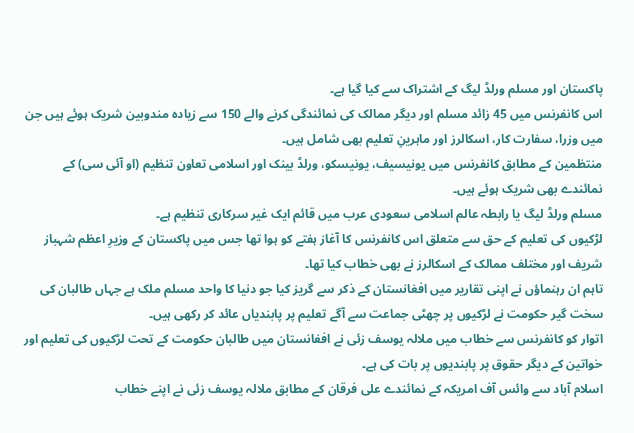پاکستان اور مسلم ورلڈ لیگ کے اشتراک سے کیا گیا ہے۔
اس کانفرنس میں 45 زائد مسلم اور دیگر ممالک کی نمائندگی کرنے والے 150 سے زیادہ مندوبین شریک ہوئے ہیں جن میں وزرا، سفارت کار، اسکالرز اور ماہرینِ تعلیم بھی شامل ہیں۔
منتظمین کے مطابق کانفرنس میں یونیسیف، یونیسکو، ورلڈ بینک اور اسلامی تعاون تنظیم (او آئی سی) کے نمائندے بھی شریک ہوئے ہیں۔
مسلم ورلڈ لیگ یا رابطہ عالم اسلامی سعودی عرب میں قائم ایک غیر سرکاری تنظیم ہے۔
لڑکیوں کی تعلیم کے حق سے متعلق اس کانفرنس کا آغاز ہفتے کو ہوا تھا جس میں پاکستان کے وزیرِ اعظم شہباز شریف اور مختلف ممالک کے اسکالرز نے بھی خطاب کیا تھا۔
تاہم ان رہنماؤں نے اپنی تقاریر میں افغانستان کے ذکر سے گریز کیا جو دنیا کا واحد مسلم ملک ہے جہاں طالبان کی سخت گیر حکومت نے لڑکیوں پر چھٹی جماعت سے آگے تعلیم پر پابندیاں عائد کر رکھی ہیں۔
اتوار کو کانفرنس سے خطاب میں ملالہ یوسف زئی نے افغانستان میں طالبان حکومت کے تحت لڑکیوں کی تعلیم اور خواتین کے دیگر حقوق پر پابندیوں پر بات کی ہے۔
اسلام آباد سے وائس آف امریکہ کے نمائندے علی فرقان کے مطابق ملالہ یوسف زئی نے اپنے خطاب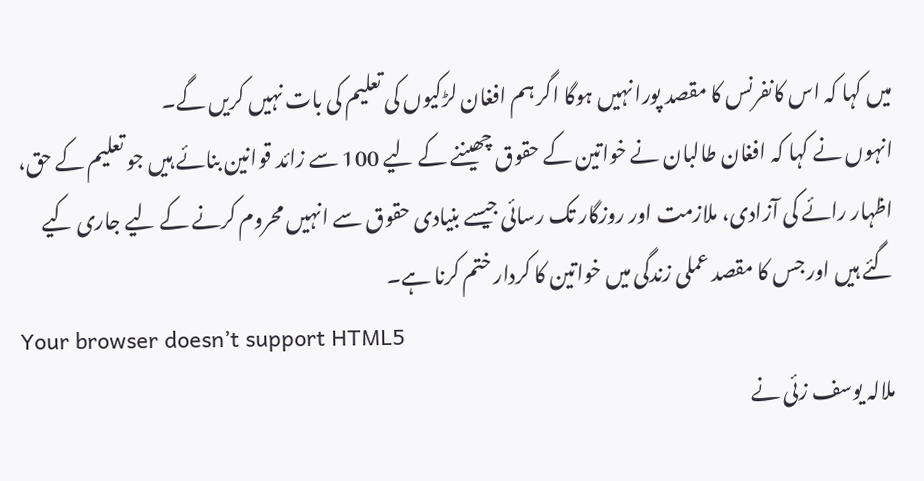میں کہا کہ اس کانفرنس کا مقصد پورا نہیں ہوگا اگر ہم افغان لڑکیوں کی تعلیم کی بات نہیں کریں گے۔
انہوں نے کہا کہ افغان طالبان نے خواتین کے حقوق چھیننے کے لیے 100 سے زائد قوانین بنائے ہیں جو تعلیم کے حق، اظہار رائے کی آزادی، ملازمت اور روزگار تک رسائی جیسے بنیادی حقوق سے انہیں محروم کرنے کے لیے جاری کیے گئے ہیں اور جس کا مقصد عملی زندگی میں خواتین کا کردار ختم کرنا ہے۔
Your browser doesn’t support HTML5
ملالہ یوسف زئی نے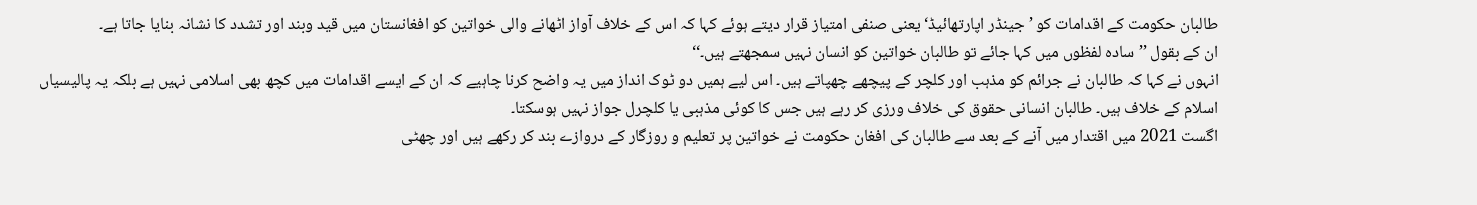طالبان حکومت کے اقدامات کو ’جینڈر اپارتھائیڈ‘ یعنی صنفی امتیاز قرار دیتے ہوئے کہا کہ اس کے خلاف آواز اٹھانے والی خواتین کو افغانستان میں قید وبند اور تشدد کا نشانہ بنایا جاتا ہے۔
ان کے بقول ’’سادہ لفظوں میں کہا جائے تو طالبان خواتین کو انسان نہیں سمجھتے ہیں۔‘‘
انہوں نے کہا کہ طالبان نے جرائم کو مذہب اور کلچر کے پیچھے چھپاتے ہیں۔ اس لیے ہمیں دو ٹوک انداز میں یہ واضح کرنا چاہیے کہ ان کے ایسے اقدامات میں کچھ بھی اسلامی نہیں ہے بلکہ یہ پالیسیاں اسلام کے خلاف ہیں۔ طالبان انسانی حقوق کی خلاف ورزی کر رہے ہیں جس کا کوئی مذہبی یا کلچرل جواز نہیں ہوسکتا۔
اگست 2021 میں اقتدار میں آنے کے بعد سے طالبان کی افغان حکومت نے خواتین پر تعلیم و روزگار کے دروازے بند کر رکھے ہیں اور چھٹی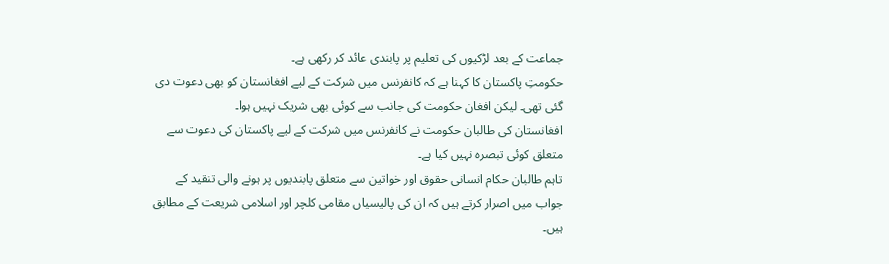جماعت کے بعد لڑکیوں کی تعلیم پر پابندی عائد کر رکھی ہے۔
حکومتِ پاکستان کا کہنا ہے کہ کانفرنس میں شرکت کے لیے افغانستان کو بھی دعوت دی گئی تھی۔ لیکن افغان حکومت کی جانب سے کوئی بھی شریک نہیں ہوا۔
افغانستان کی طالبان حکومت نے کانفرنس میں شرکت کے لیے پاکستان کی دعوت سے متعلق کوئی تبصرہ نہیں کیا ہے۔
تاہم طالبان حکام انسانی حقوق اور خواتین سے متعلق پابندیوں پر ہونے والی تنقید کے جواب میں اصرار کرتے ہیں کہ ان کی پالیسیاں مقامی کلچر اور اسلامی شریعت کے مطابق ہیں۔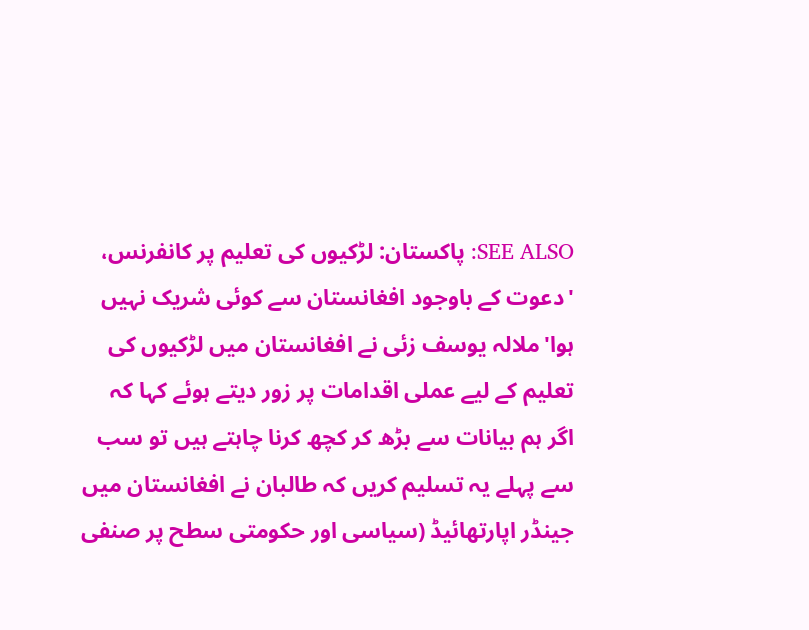SEE ALSO: پاکستان: لڑکیوں کی تعلیم پر کانفرنس، 'دعوت کے باوجود افغانستان سے کوئی شریک نہیں ہوا'ملالہ یوسف زئی نے افغانستان میں لڑکیوں کی تعلیم کے لیے عملی اقدامات پر زور دیتے ہوئے کہا کہ اگر ہم بیانات سے بڑھ کر کچھ کرنا چاہتے ہیں تو سب سے پہلے یہ تسلیم کریں کہ طالبان نے افغانستان میں جینڈر اپارتھائیڈ (سیاسی اور حکومتی سطح پر صنفی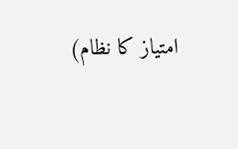امتیاز کا نظام)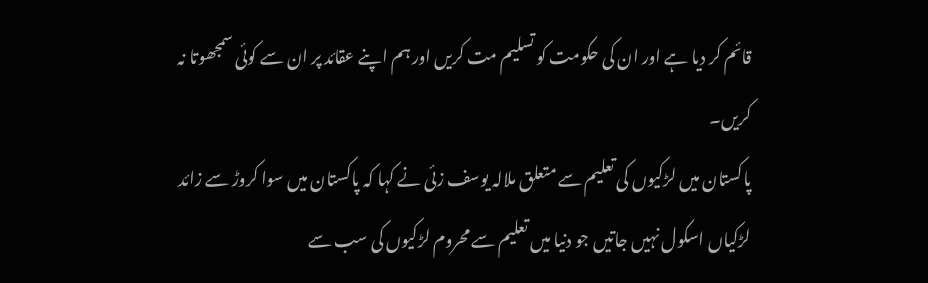قائم کر دیا ہے اور ان کی حکومت کو تسلیم مت کریں اور ہم اپنے عقائد پر ان سے کوئی سمجھوتا نہ کریں۔
پاکستان میں لڑکیوں کی تعلیم سے متعلق ملالہ یوسف زئی نے کہا کہ پاکستان میں سوا کروڑ سے زائد لڑکیاں اسکول نہیں جاتیں جو دنیا میں تعلیم سے محروم لڑکیوں کی سب سے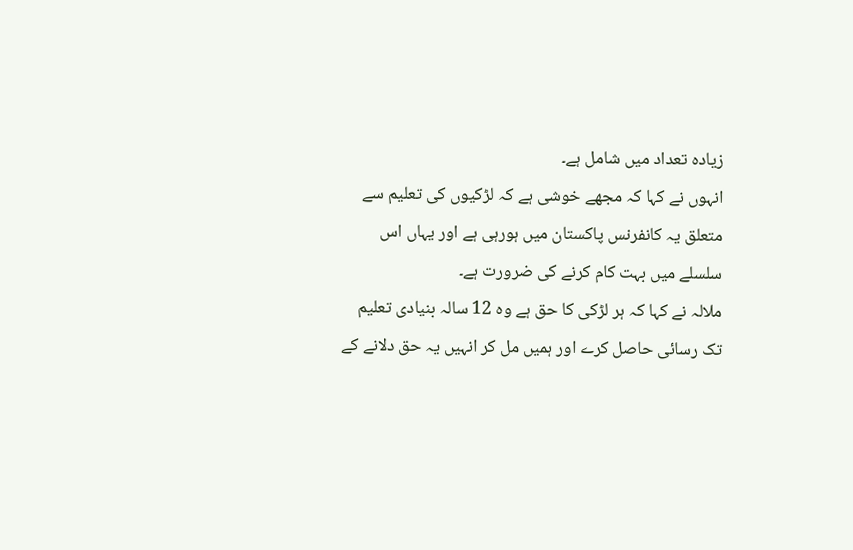زیادہ تعداد میں شامل ہے۔
انہوں نے کہا کہ مجھے خوشی ہے کہ لڑکیوں کی تعلیم سے متعلق یہ کانفرنس پاکستان میں ہورہی ہے اور یہاں اس سلسلے میں بہت کام کرنے کی ضرورت ہے۔
ملالہ نے کہا کہ ہر لڑکی کا حق ہے وہ 12 سالہ بنیادی تعلیم تک رسائی حاصل کرے اور ہمیں مل کر انہیں یہ حق دلانے کے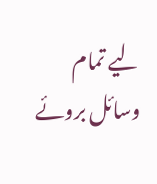لیے تمام وسائل بروئے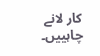کار لانے چاہییں۔